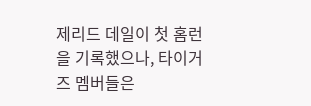제리드 데일이 첫 홈런을 기록했으나, 타이거즈 멤버들은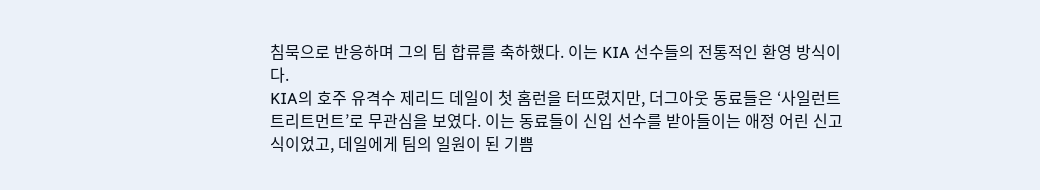침묵으로 반응하며 그의 팀 합류를 축하했다. 이는 KIA 선수들의 전통적인 환영 방식이다.
KIA의 호주 유격수 제리드 데일이 첫 홈런을 터뜨렸지만, 더그아웃 동료들은 ‘사일런트 트리트먼트’로 무관심을 보였다. 이는 동료들이 신입 선수를 받아들이는 애정 어린 신고식이었고, 데일에게 팀의 일원이 된 기쁨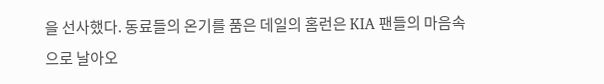을 선사했다. 동료들의 온기를 품은 데일의 홈런은 KIA 팬들의 마음속으로 날아오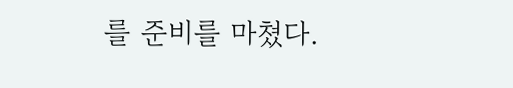를 준비를 마쳤다.